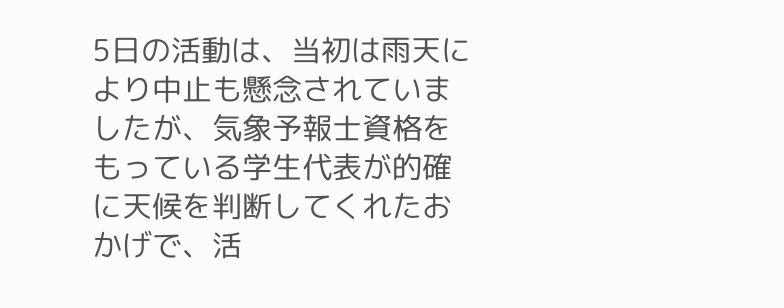5日の活動は、当初は雨天により中止も懸念されていましたが、気象予報士資格をもっている学生代表が的確に天候を判断してくれたおかげで、活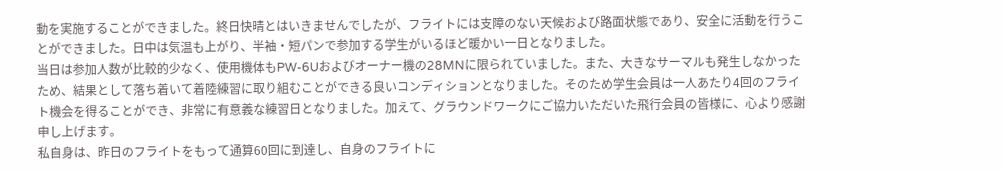動を実施することができました。終日快晴とはいきませんでしたが、フライトには支障のない天候および路面状態であり、安全に活動を行うことができました。日中は気温も上がり、半袖・短パンで参加する学生がいるほど暖かい一日となりました。
当日は参加人数が比較的少なく、使用機体もPW-6Uおよびオーナー機の28MNに限られていました。また、大きなサーマルも発生しなかったため、結果として落ち着いて着陸練習に取り組むことができる良いコンディションとなりました。そのため学生会員は一人あたり4回のフライト機会を得ることができ、非常に有意義な練習日となりました。加えて、グラウンドワークにご協力いただいた飛行会員の皆様に、心より感謝申し上げます。
私自身は、昨日のフライトをもって通算60回に到達し、自身のフライトに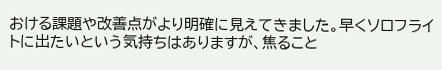おける課題や改善点がより明確に見えてきました。早くソロフライトに出たいという気持ちはありますが、焦ること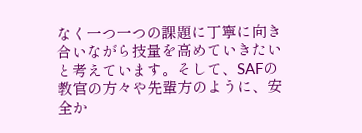なく一つ一つの課題に丁寧に向き合いながら技量を高めていきたいと考えています。そして、SAFの教官の方々や先輩方のように、安全か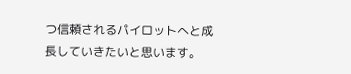つ信頼されるパイロットへと成長していきたいと思います。